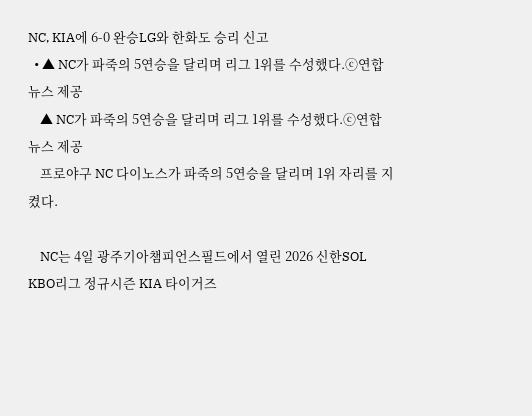NC, KIA에 6-0 완승LG와 한화도 승리 신고
  • ▲ NC가 파죽의 5연승을 달리며 리그 1위를 수성했다.ⓒ연합뉴스 제공
    ▲ NC가 파죽의 5연승을 달리며 리그 1위를 수성했다.ⓒ연합뉴스 제공
    프로야구 NC 다이노스가 파죽의 5연승을 달리며 1위 자리를 지켰다.

    NC는 4일 광주기아챔피언스필드에서 열린 2026 신한SOL KBO리그 정규시즌 KIA 타이거즈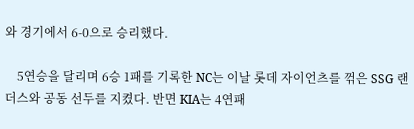와 경기에서 6-0으로 승리했다.

    5연승을 달리며 6승 1패를 기록한 NC는 이날 롯데 자이언츠를 꺾은 SSG 랜더스와 공동 선두를 지켰다. 반면 KIA는 4연패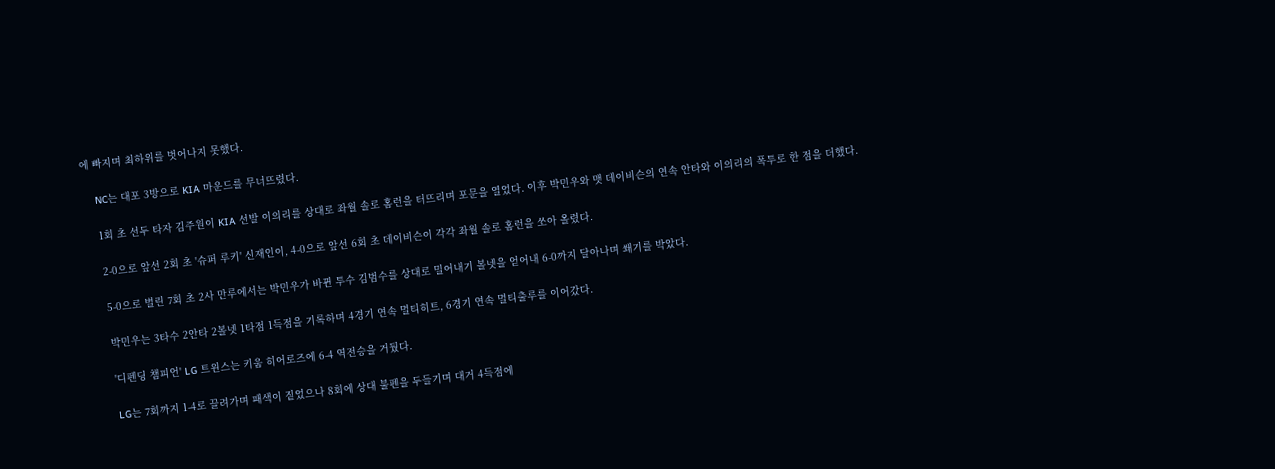에 빠지며 최하위를 벗어나지 못했다.

    NC는 대포 3방으로 KIA 마운드를 무너뜨렸다.

    1회 초 선두 타자 김주원이 KIA 선발 이의리를 상대로 좌월 솔로 홈런을 터뜨리며 포문을 열었다. 이후 박민우와 맷 데이비슨의 연속 안타와 이의리의 폭투로 한 점을 더했다.

    2-0으로 앞선 2회 초 '슈퍼 루키' 신재인이, 4-0으로 앞선 6회 초 데이비슨이 각각 좌월 솔로 홈런을 쏘아 올렸다.

    5-0으로 벌린 7회 초 2사 만루에서는 박민우가 바뀐 투수 김범수를 상대로 밀어내기 볼넷을 얻어내 6-0까지 달아나며 쐐기를 박았다.

    박민우는 3타수 2안타 2볼넷 1타점 1득점을 기록하며 4경기 연속 멀티히트, 6경기 연속 멀티출루를 이어갔다.

    '디펜딩 챔피언' LG 트윈스는 키움 히어로즈에 6-4 역전승을 거뒀다.

    LG는 7회까지 1-4로 끌려가며 패색이 짙었으나 8회에 상대 불펜을 두들기며 대거 4득점에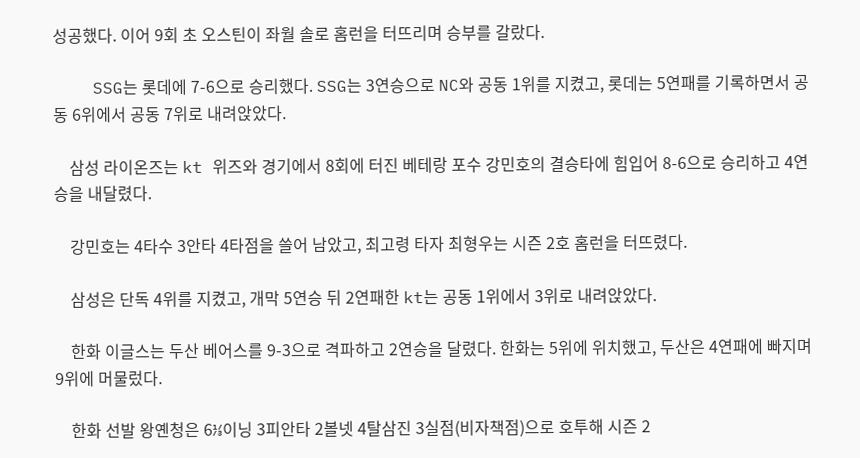성공했다. 이어 9회 초 오스틴이 좌월 솔로 홈런을 터뜨리며 승부를 갈랐다.

    SSG는 롯데에 7-6으로 승리했다. SSG는 3연승으로 NC와 공동 1위를 지켰고, 롯데는 5연패를 기록하면서 공동 6위에서 공동 7위로 내려앉았다.

    삼성 라이온즈는 kt 위즈와 경기에서 8회에 터진 베테랑 포수 강민호의 결승타에 힘입어 8-6으로 승리하고 4연승을 내달렸다.

    강민호는 4타수 3안타 4타점을 쓸어 남았고, 최고령 타자 최형우는 시즌 2호 홈런을 터뜨렸다.

    삼성은 단독 4위를 지켰고, 개막 5연승 뒤 2연패한 kt는 공동 1위에서 3위로 내려앉았다.

    한화 이글스는 두산 베어스를 9-3으로 격파하고 2연승을 달렸다. 한화는 5위에 위치했고, 두산은 4연패에 빠지며 9위에 머물렀다.

    한화 선발 왕옌청은 6⅓이닝 3피안타 2볼넷 4탈삼진 3실점(비자책점)으로 호투해 시즌 2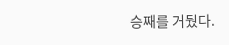승째를 거뒀다.